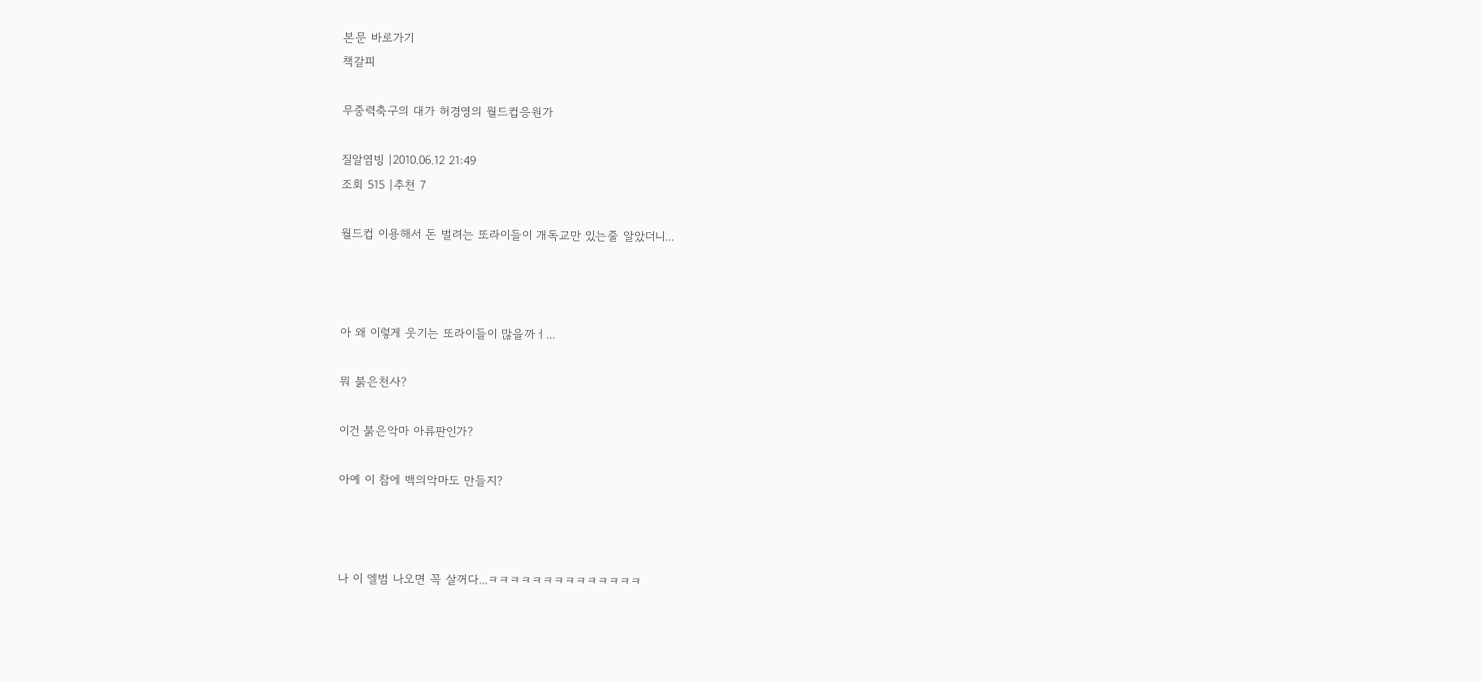본문 바로가기
책갈피

무중력축구의 대가 허경영의 월드컵응원가

질알염빙 |2010.06.12 21:49
조회 515 |추천 7

월드컵 이용해서 돈 벌려는 또라이들이 개독교만 있는줄 알았더니...



아 왜 이렇게 웃기는 또라이들이 많을까ㅓ...

뭐 붉은천사?

이건 붉은악마 아류판인가?

아예 이 참에 백의악마도 만들지?



나 이 엘범 나오면 꼭 살꺼다...ㅋㅋㅋㅋㅋㅋㅋㅋㅋㅋㅋㅋㅋㅋ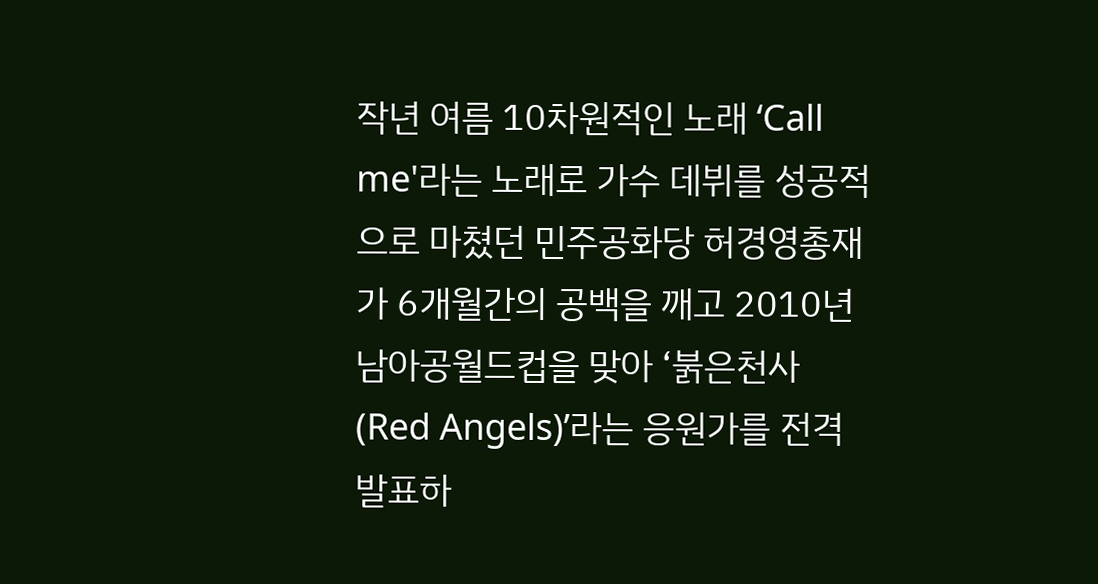작년 여름 10차원적인 노래 ‘Call me'라는 노래로 가수 데뷔를 성공적으로 마쳤던 민주공화당 허경영총재가 6개월간의 공백을 깨고 2010년 남아공월드컵을 맞아 ‘붉은천사(Red Angels)’라는 응원가를 전격 발표하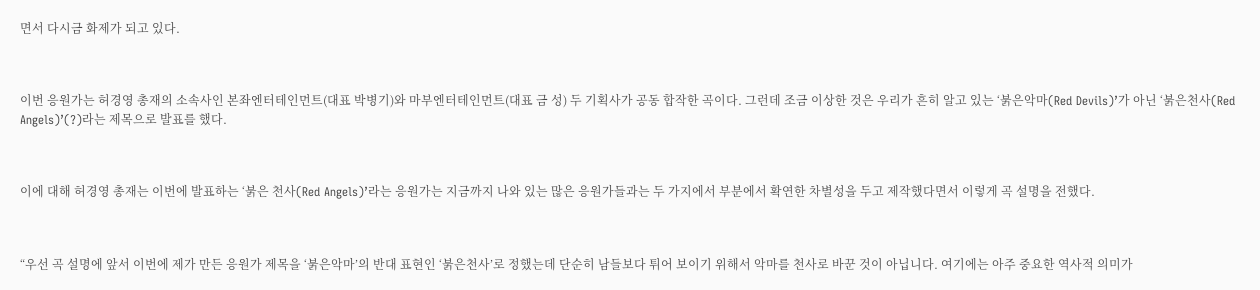면서 다시금 화제가 되고 있다.



이번 응원가는 허경영 총재의 소속사인 본좌엔터테인먼트(대표 박병기)와 마부엔터테인먼트(대표 금 성) 두 기획사가 공동 합작한 곡이다. 그런데 조금 이상한 것은 우리가 흔히 알고 있는 ‘붉은악마(Red Devils)’가 아닌 ‘붉은천사(Red Angels)’(?)라는 제목으로 발표를 했다.



이에 대해 허경영 총재는 이번에 발표하는 ‘붉은 천사(Red Angels)’라는 응원가는 지금까지 나와 있는 많은 응원가들과는 두 가지에서 부분에서 확연한 차별성을 두고 제작했다면서 이렇게 곡 설명을 전했다.



“우선 곡 설명에 앞서 이번에 제가 만든 응원가 제목을 ‘붉은악마’의 반대 표현인 ‘붉은천사’로 정했는데 단순히 남들보다 튀어 보이기 위해서 악마를 천사로 바꾼 것이 아닙니다. 여기에는 아주 중요한 역사적 의미가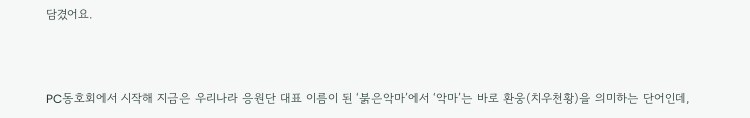담겼어요.



PC동호회에서 시작해 지금은 우리나라 응원단 대표 이름이 된 ‘붉은악마’에서 ‘악마’는 바로 환웅(치우천황)을 의미하는 단어인데,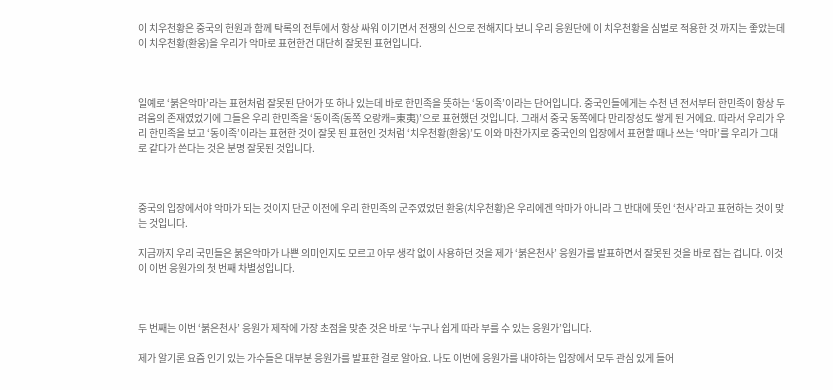이 치우천황은 중국의 헌원과 함께 탁록의 전투에서 항상 싸워 이기면서 전쟁의 신으로 전해지다 보니 우리 응원단에 이 치우천황을 심벌로 적용한 것 까지는 좋았는데 이 치우천황(환웅)을 우리가 악마로 표현한건 대단히 잘못된 표현입니다.



일예로 ‘붉은악마’라는 표현처럼 잘못된 단어가 또 하나 있는데 바로 한민족을 뜻하는 ‘동이족’이라는 단어입니다. 중국인들에게는 수천 년 전서부터 한민족이 항상 두려움의 존재였었기에 그들은 우리 한민족을 ‘동이족(동쪽 오랑캐=東夷)’으로 표현했던 것입니다. 그래서 중국 동쪽에다 만리장성도 쌓게 된 거에요. 따라서 우리가 우리 한민족을 보고 ‘동이족’이라는 표현한 것이 잘못 된 표현인 것처럼 ‘치우천황(환웅)’도 이와 마찬가지로 중국인의 입장에서 표현할 때나 쓰는 ‘악마’를 우리가 그대로 같다가 쓴다는 것은 분명 잘못된 것입니다.



중국의 입장에서야 악마가 되는 것이지 단군 이전에 우리 한민족의 군주였었던 환웅(치우천황)은 우리에겐 악마가 아니라 그 반대에 뜻인 ‘천사’라고 표현하는 것이 맞는 것입니다.

지금까지 우리 국민들은 붉은악마가 나쁜 의미인지도 모르고 아무 생각 없이 사용하던 것을 제가 ‘붉은천사’ 응원가를 발표하면서 잘못된 것을 바로 잡는 겁니다. 이것이 이번 응원가의 첫 번째 차별성입니다.



두 번째는 이번 ‘붉은천사’ 응원가 제작에 가장 초점을 맞춘 것은 바로 ‘누구나 쉽게 따라 부를 수 있는 응원가’입니다.

제가 알기론 요즘 인기 있는 가수들은 대부분 응원가를 발표한 걸로 알아요. 나도 이번에 응원가를 내야하는 입장에서 모두 관심 있게 들어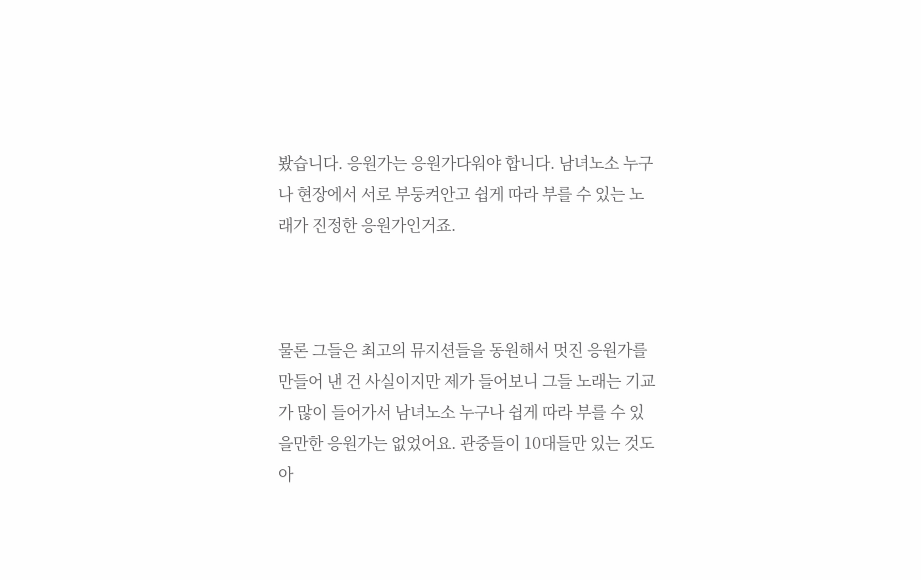봤습니다. 응원가는 응원가다워야 합니다. 남녀노소 누구나 현장에서 서로 부둥켜안고 쉽게 따라 부를 수 있는 노래가 진정한 응원가인거죠.



물론 그들은 최고의 뮤지션들을 동원해서 멋진 응원가를 만들어 낸 건 사실이지만 제가 들어보니 그들 노래는 기교가 많이 들어가서 남녀노소 누구나 쉽게 따라 부를 수 있을만한 응원가는 없었어요. 관중들이 10대들만 있는 것도 아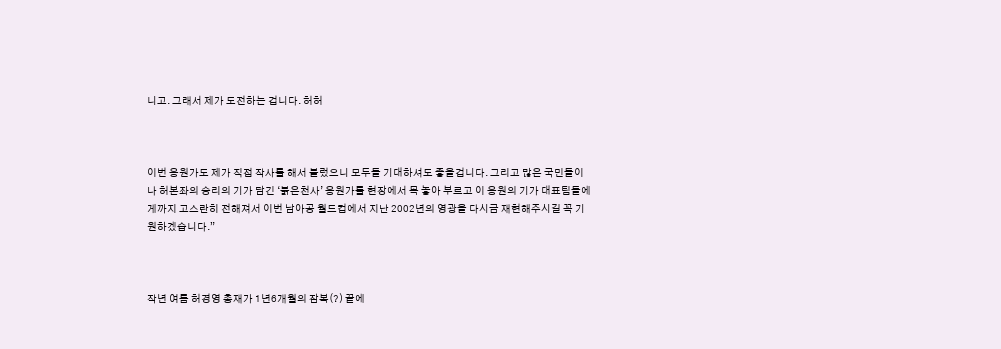니고. 그래서 제가 도전하는 겁니다. 허허



이번 응원가도 제가 직접 작사를 해서 불렀으니 모두들 기대하셔도 좋을겁니다. 그리고 많은 국민들이 나 허본좌의 승리의 기가 담긴 ‘붉은천사’ 응원가를 현장에서 목 놓아 부르고 이 응원의 기가 대표팀들에게까지 고스란히 전해져서 이번 남아공 월드컵에서 지난 2002년의 영광을 다시금 재현해주시길 꼭 기원하겠습니다.”



작년 여름 허경영 총재가 1년6개월의 잠복(?) 끝에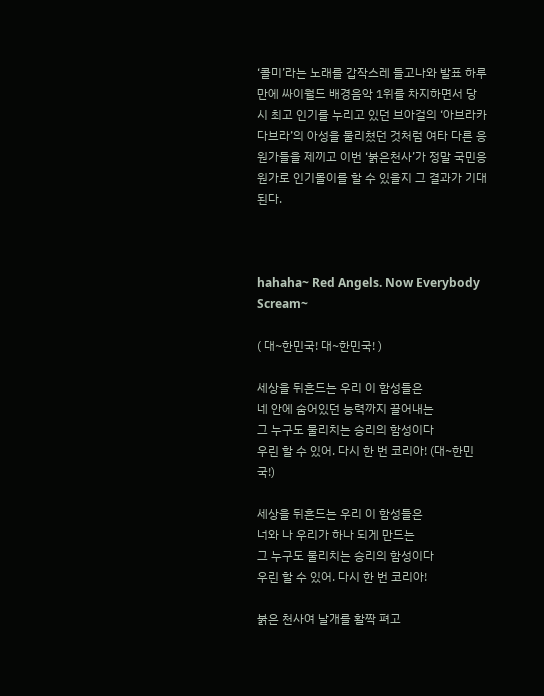‘콜미’라는 노래를 갑작스레 들고나와 발표 하루만에 싸이월드 배경음악 1위를 차지하면서 당시 최고 인기를 누리고 있던 브아걸의 ‘아브라카다브라’의 아성을 물리쳤던 것처럼 여타 다른 응원가들을 제끼고 이번 ‘붉은천사’가 정말 국민응원가로 인기몰이를 할 수 있을지 그 결과가 기대된다.



hahaha~ Red Angels. Now Everybody Scream~

( 대~한민국! 대~한민국! )

세상을 뒤흔드는 우리 이 함성들은
네 안에 숨어있던 능력까지 끌어내는
그 누구도 물리치는 승리의 함성이다
우린 할 수 있어. 다시 한 번 코리아! (대~한민국!)

세상을 뒤흔드는 우리 이 함성들은
너와 나 우리가 하나 되게 만드는
그 누구도 물리치는 승리의 함성이다
우린 할 수 있어. 다시 한 번 코리아!

붉은 천사여 날개를 활짝 펴고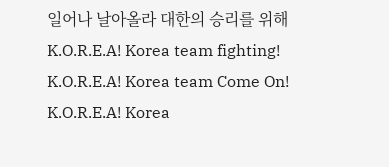일어나 날아올라 대한의 승리를 위해
K.O.R.E.A! Korea team fighting!
K.O.R.E.A! Korea team Come On!
K.O.R.E.A! Korea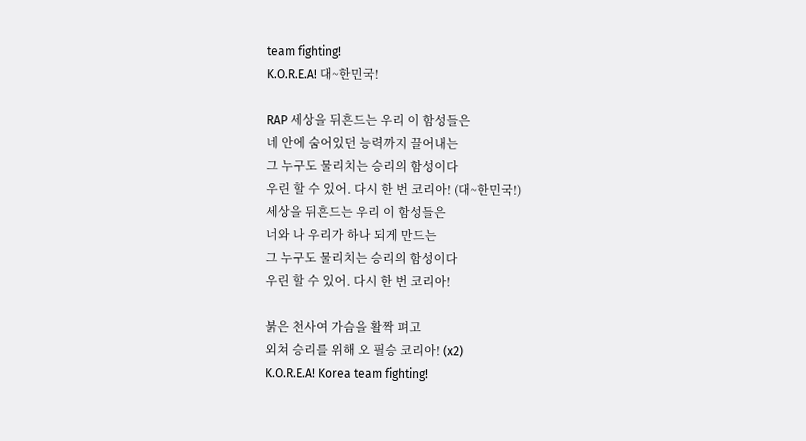team fighting!
K.O.R.E.A! 대~한민국!

RAP 세상을 뒤흔드는 우리 이 함성들은
네 안에 숨어있던 능력까지 끌어내는
그 누구도 물리치는 승리의 함성이다
우린 할 수 있어. 다시 한 번 코리아! (대~한민국!)
세상을 뒤흔드는 우리 이 함성들은
너와 나 우리가 하나 되게 만드는
그 누구도 물리치는 승리의 함성이다
우린 할 수 있어. 다시 한 번 코리아!

붉은 천사여 가슴을 활짝 펴고
외쳐 승리를 위해 오 필승 코리아! (x2)
K.O.R.E.A! Korea team fighting!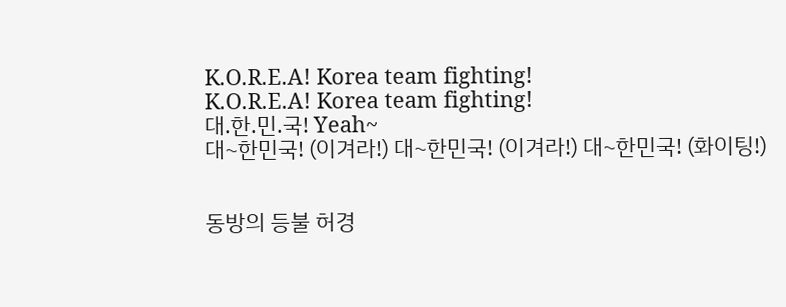K.O.R.E.A! Korea team fighting!
K.O.R.E.A! Korea team fighting!
대.한.민.국! Yeah~
대~한민국! (이겨라!) 대~한민국! (이겨라!) 대~한민국! (화이팅!)


동방의 등불 허경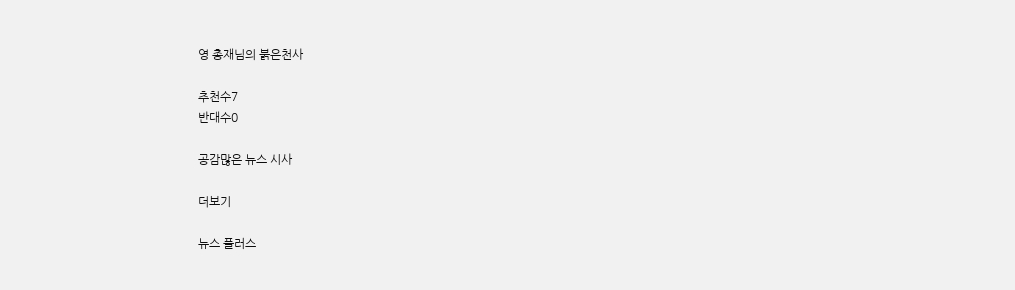영 총재님의 붉은천사

추천수7
반대수0

공감많은 뉴스 시사

더보기

뉴스 플러스